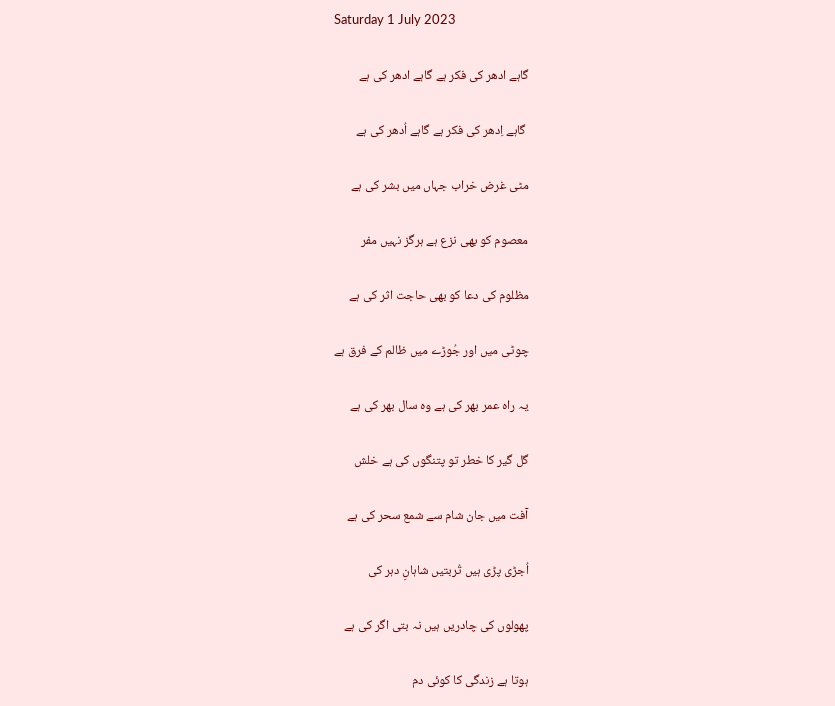Saturday 1 July 2023

گاہے ادھر کی فکر ہے گاہے ادھر کی ہے

 گاہے اِدھر کی فکر ہے گاہے اُدھر کی ہے

مٹی غرض خراب جہاں میں بشر کی ہے

معصوم کو بھی نزع ہے ہرگز نہیں مفر

مظلوم کی دعا کو بھی حاجت اثر کی ہے

چوٹی میں اور جُوڑے میں ظالم کے فرق ہے

یہ راہ عمر بھر کی ہے وہ سال بھر کی ہے

گل گیر کا خطر تو پتنگوں کی ہے خلش

آفت میں جان شام سے شمع سحر کی ہے

اُجڑی پڑی ہیں تُربتیں شاہانِ دہر کی

پھولوں کی چادریں ہیں نہ بتی اگر کی ہے

ہوتا ہے زندگی کا کوئی دم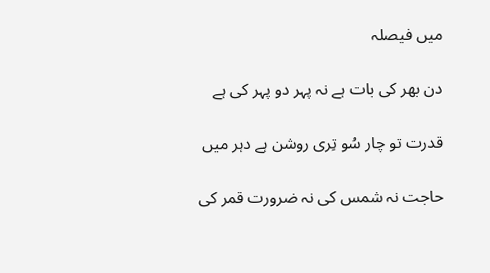میں فیصلہ

دن بھر کی بات ہے نہ پہر دو پہر کی ہے

قدرت تو چار سُو تِری روشن ہے دہر میں

حاجت نہ شمس کی نہ ضرورت قمر کی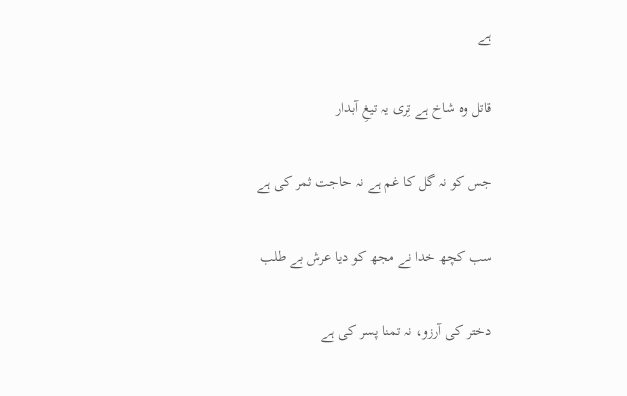ہے

قاتل وہ شاخ ہے تِری یہ تیغِ آبدار

جس کو نہ گل کا غم ہے نہ حاجت ثمر کی ہے

سب کچھ خدا نے مجھ کو دیا عرش بے طلب

دختر کی آرزو، نہ تمنا پسر کی ہے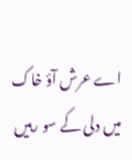اے عرش آؤ خاک میں دلی کے سو رہیں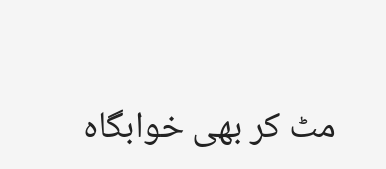مٹ کر بھی خوابگاہ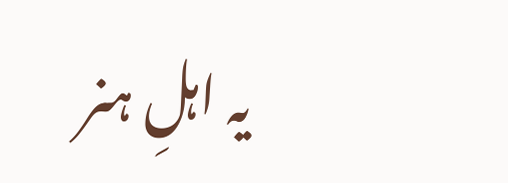یہ اہلِ ہنر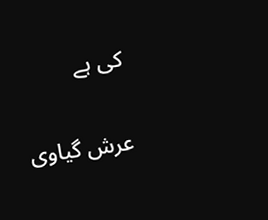کی ہے


عرش گیاوی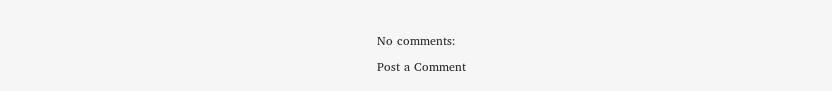No comments:

Post a Comment